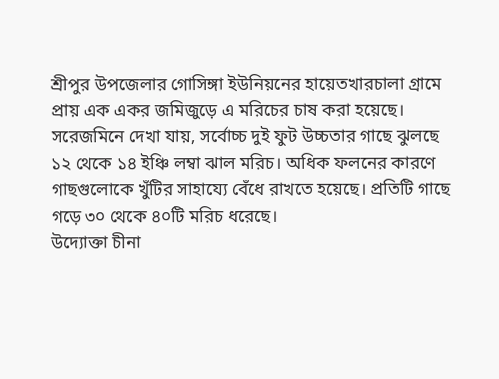শ্রীপুর উপজেলার গোসিঙ্গা ইউনিয়নের হায়েতখারচালা গ্রামে প্রায় এক একর জমিজুড়ে এ মরিচের চাষ করা হয়েছে। সরেজমিনে দেখা যায়, সর্বোচ্চ দুই ফুট উচ্চতার গাছে ঝুলছে ১২ থেকে ১৪ ইঞ্চি লম্বা ঝাল মরিচ। অধিক ফলনের কারণে গাছগুলোকে খুঁটির সাহায্যে বেঁধে রাখতে হয়েছে। প্রতিটি গাছে গড়ে ৩০ থেকে ৪০টি মরিচ ধরেছে।
উদ্যোক্তা চীনা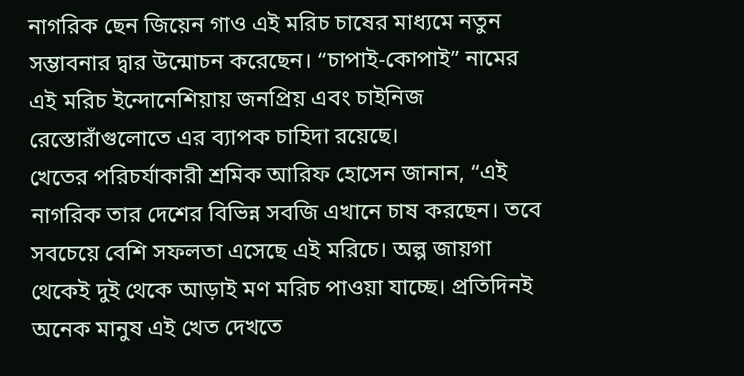নাগরিক ছেন জিয়েন গাও এই মরিচ চাষের মাধ্যমে নতুন সম্ভাবনার দ্বার উন্মোচন করেছেন। “চাপাই-কোপাই” নামের এই মরিচ ইন্দোনেশিয়ায় জনপ্রিয় এবং চাইনিজ রেস্তোরাঁগুলোতে এর ব্যাপক চাহিদা রয়েছে।
খেতের পরিচর্যাকারী শ্রমিক আরিফ হোসেন জানান, “এই নাগরিক তার দেশের বিভিন্ন সবজি এখানে চাষ করছেন। তবে সবচেয়ে বেশি সফলতা এসেছে এই মরিচে। অল্প জায়গা থেকেই দুই থেকে আড়াই মণ মরিচ পাওয়া যাচ্ছে। প্রতিদিনই অনেক মানুষ এই খেত দেখতে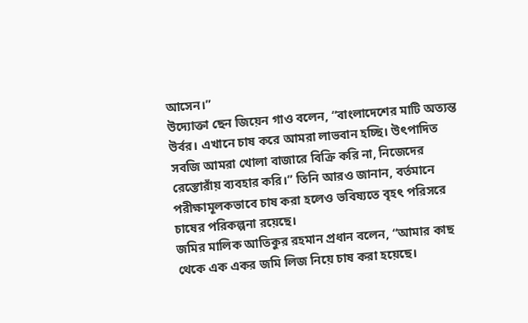আসেন।”
উদ্যোক্তা ছেন জিয়েন গাও বলেন, “বাংলাদেশের মাটি অত্যন্ত উর্বর। এখানে চাষ করে আমরা লাভবান হচ্ছি। উৎপাদিত সবজি আমরা খোলা বাজারে বিক্রি করি না, নিজেদের রেস্তোরাঁয় ব্যবহার করি।” তিনি আরও জানান, বর্তমানে পরীক্ষামূলকভাবে চাষ করা হলেও ভবিষ্যতে বৃহৎ পরিসরে চাষের পরিকল্পনা রয়েছে।
জমির মালিক আতিকুর রহমান প্রধান বলেন, “আমার কাছ থেকে এক একর জমি লিজ নিয়ে চাষ করা হয়েছে।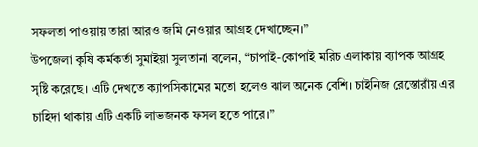সফলতা পাওয়ায় তারা আরও জমি নেওয়ার আগ্রহ দেখাচ্ছেন।”
উপজেলা কৃষি কর্মকর্তা সুমাইয়া সুলতানা বলেন, “চাপাই-কোপাই মরিচ এলাকায় ব্যাপক আগ্রহ সৃষ্টি করেছে। এটি দেখতে ক্যাপসিকামের মতো হলেও ঝাল অনেক বেশি। চাইনিজ রেস্তোরাঁয় এর চাহিদা থাকায় এটি একটি লাভজনক ফসল হতে পারে।”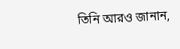তিনি আরও জানান,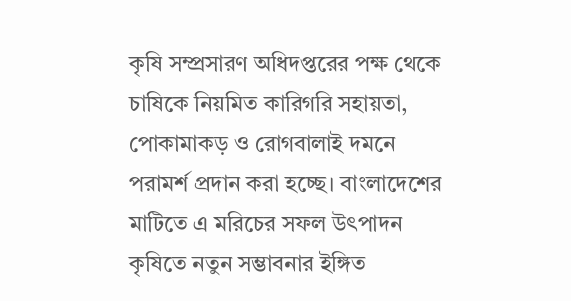কৃষি সম্প্রসারণ অধিদপ্তরের পক্ষ থেকে চাষিকে নিয়মিত কারিগরি সহায়তা, পোকামাকড় ও রোগবালাই দমনে পরামর্শ প্রদান করা হচ্ছে। বাংলাদেশের মাটিতে এ মরিচের সফল উৎপাদন কৃষিতে নতুন সম্ভাবনার ইঙ্গিত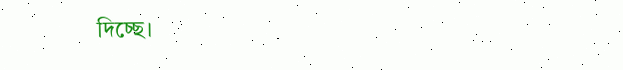দিচ্ছে।